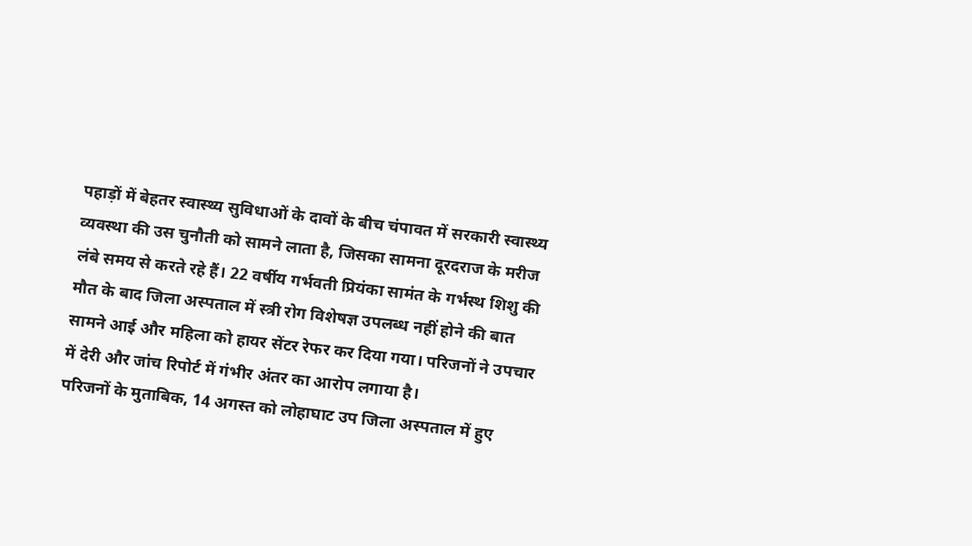पहाड़ों में बेहतर स्वास्थ्य सुविधाओं के दावों के बीच चंपावत में सरकारी स्वास्थ्य व्यवस्था की उस चुनौती को सामने लाता है, जिसका सामना दूरदराज के मरीज लंबे समय से करते रहे हैं। 22 वर्षीय गर्भवती प्रियंका सामंत के गर्भस्थ शिशु की मौत के बाद जिला अस्पताल में स्त्री रोग विशेषज्ञ उपलब्ध नहीं होने की बात सामने आई और महिला को हायर सेंटर रेफर कर दिया गया। परिजनों ने उपचार में देरी और जांच रिपोर्ट में गंभीर अंतर का आरोप लगाया है।
परिजनों के मुताबिक, 14 अगस्त को लोहाघाट उप जिला अस्पताल में हुए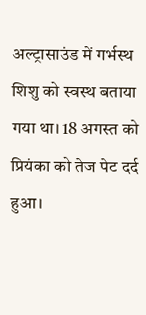अल्ट्रासाउंड में गर्भस्थ शिशु को स्वस्थ बताया गया था। 18 अगस्त को प्रियंका को तेज पेट दर्द हुआ।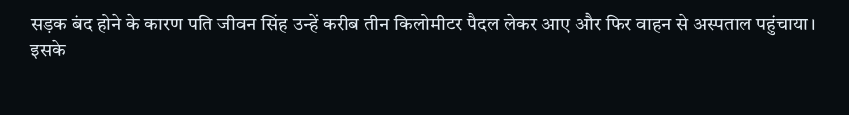सड़क बंद होने के कारण पति जीवन सिंह उन्हें करीब तीन किलोमीटर पैदल लेकर आए और फिर वाहन से अस्पताल पहुंचाया।
इसके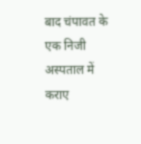बाद चंपावत के एक निजी अस्पताल में कराए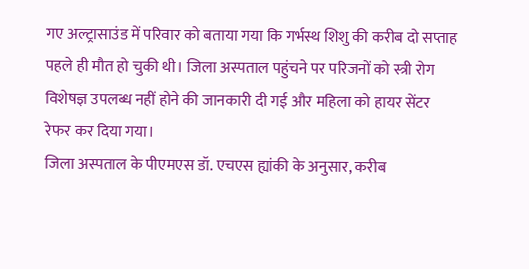गए अल्ट्रासाउंड में परिवार को बताया गया कि गर्भस्थ शिशु की करीब दो सप्ताह पहले ही मौत हो चुकी थी। जिला अस्पताल पहुंचने पर परिजनों को स्त्री रोग विशेषज्ञ उपलब्ध नहीं होने की जानकारी दी गई और महिला को हायर सेंटर रेफर कर दिया गया।
जिला अस्पताल के पीएमएस डॉ. एचएस ह्यांकी के अनुसार, करीब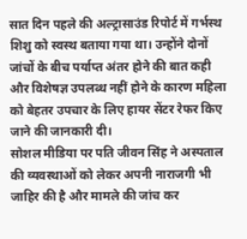सात दिन पहले की अल्ट्रासाउंड रिपोर्ट में गर्भस्थ शिशु को स्वस्थ बताया गया था। उन्होंने दोनों जांचों के बीच पर्याप्त अंतर होने की बात कही और विशेषज्ञ उपलब्ध नहीं होने के कारण महिला को बेहतर उपचार के लिए हायर सेंटर रेफर किए जाने की जानकारी दी।
सोशल मीडिया पर पति जीवन सिंह ने अस्पताल की व्यवस्थाओं को लेकर अपनी नाराजगी भी जाहिर की है और मामले की जांच कर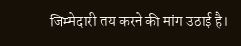जिम्मेदारी तय करने की मांग उठाई है।